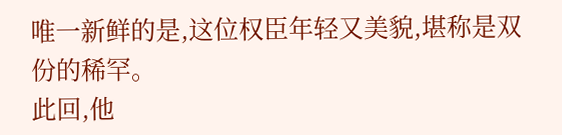唯一新鲜的是,这位权臣年轻又美貌,堪称是双份的稀罕。
此回,他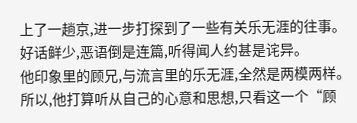上了一趟京,进一步打探到了一些有关乐无涯的往事。
好话鲜少,恶语倒是连篇,听得闻人约甚是诧异。
他印象里的顾兄,与流言里的乐无涯,全然是两模两样。
所以,他打算听从自己的心意和思想,只看这一个“顾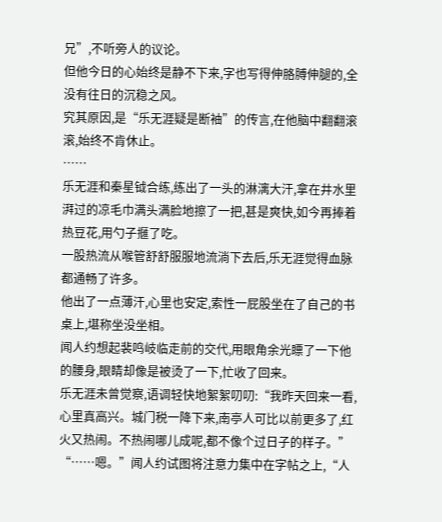兄”,不听旁人的议论。
但他今日的心始终是静不下来,字也写得伸胳膊伸腿的,全没有往日的沉稳之风。
究其原因,是“乐无涯疑是断袖”的传言,在他脑中翻翻滚滚,始终不肯休止。
……
乐无涯和秦星钺合练,练出了一头的淋漓大汗,拿在井水里湃过的凉毛巾满头满脸地擦了一把,甚是爽快,如今再捧着热豆花,用勺子擓了吃。
一股热流从喉管舒舒服服地流淌下去后,乐无涯觉得血脉都通畅了许多。
他出了一点薄汗,心里也安定,索性一屁股坐在了自己的书桌上,堪称坐没坐相。
闻人约想起裴鸣岐临走前的交代,用眼角余光瞟了一下他的腰身,眼睛却像是被烫了一下,忙收了回来。
乐无涯未曾觉察,语调轻快地絮絮叨叨:“我昨天回来一看,心里真高兴。城门税一降下来,南亭人可比以前更多了,红火又热闹。不热闹哪儿成呢,都不像个过日子的样子。”
“……嗯。”闻人约试图将注意力集中在字帖之上,“人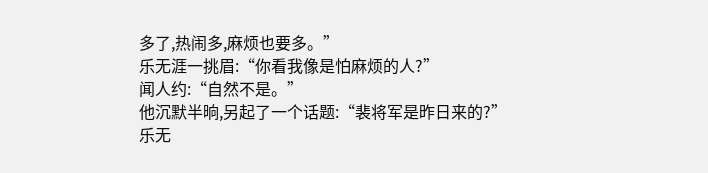多了,热闹多,麻烦也要多。”
乐无涯一挑眉:“你看我像是怕麻烦的人?”
闻人约:“自然不是。”
他沉默半晌,另起了一个话题:“裴将军是昨日来的?”
乐无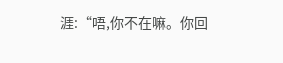涯:“唔,你不在嘛。你回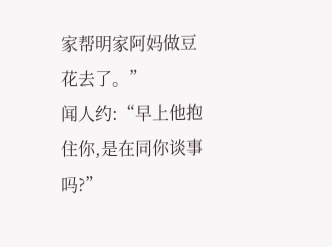家帮明家阿妈做豆花去了。”
闻人约:“早上他抱住你,是在同你谈事吗?”